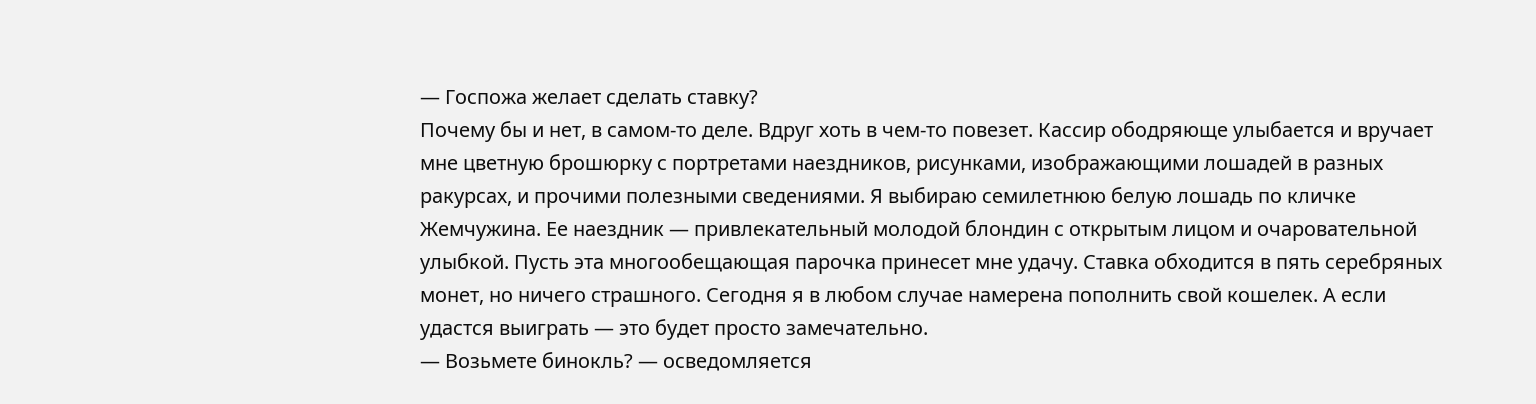— Госпожа желает сделать ставку?
Почему бы и нет, в самом-то деле. Вдруг хоть в чем-то повезет. Кассир ободряюще улыбается и вручает мне цветную брошюрку с портретами наездников, рисунками, изображающими лошадей в разных ракурсах, и прочими полезными сведениями. Я выбираю семилетнюю белую лошадь по кличке Жемчужина. Ее наездник — привлекательный молодой блондин с открытым лицом и очаровательной улыбкой. Пусть эта многообещающая парочка принесет мне удачу. Ставка обходится в пять серебряных монет, но ничего страшного. Сегодня я в любом случае намерена пополнить свой кошелек. А если удастся выиграть — это будет просто замечательно.
— Возьмете бинокль? — осведомляется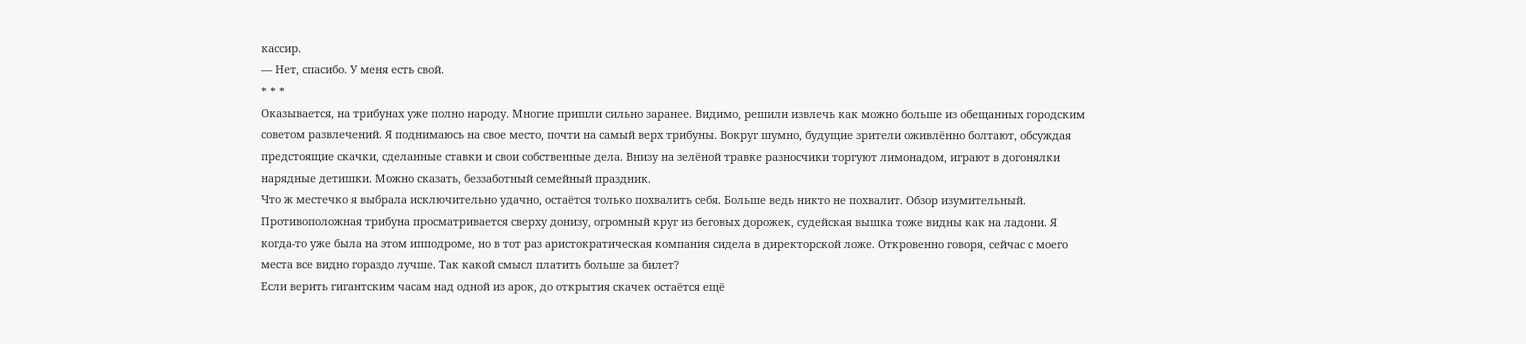кассир.
— Нет, спасибо. У меня есть свой.
* * *
Оказывается, на трибунах уже полно народу. Многие пришли сильно заранее. Видимо, решили извлечь как можно больше из обещанных городским советом развлечений. Я поднимаюсь на свое место, почти на самый верх трибуны. Вокруг шумно, будущие зрители оживлённо болтают, обсуждая предстоящие скачки, сделанные ставки и свои собственные дела. Внизу на зелёной травке разносчики торгуют лимонадом, играют в догонялки нарядные детишки. Можно сказать, беззаботный семейный праздник.
Что ж местечко я выбрала исключительно удачно, остаётся только похвалить себя. Больше ведь никто не похвалит. Обзор изумительный. Противоположная трибуна просматривается сверху донизу, огромный круг из беговых дорожек, судейская вышка тоже видны как на ладони. Я когда-то уже была на этом ипподроме, но в тот раз аристократическая компания сидела в директорской ложе. Откровенно говоря, сейчас с моего места все видно гораздо лучше. Так какой смысл платить больше за билет?
Если верить гигантским часам над одной из арок, до открытия скачек остаётся ещё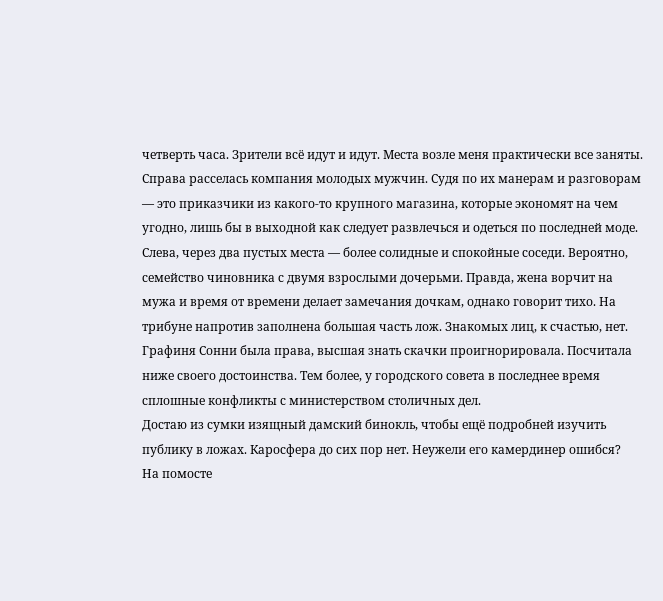четверть часа. Зрители всё идут и идут. Места возле меня практически все заняты. Справа расселась компания молодых мужчин. Судя по их манерам и разговорам — это приказчики из какого-то крупного магазина, которые экономят на чем угодно, лишь бы в выходной как следует развлечься и одеться по последней моде. Слева, через два пустых места — более солидные и спокойные соседи. Вероятно, семейство чиновника с двумя взрослыми дочерьми. Правда, жена ворчит на мужа и время от времени делает замечания дочкам, однако говорит тихо. На трибуне напротив заполнена большая часть лож. Знакомых лиц, к счастью, нет. Графиня Сонни была права, высшая знать скачки проигнорировала. Посчитала ниже своего достоинства. Тем более, у городского совета в последнее время сплошные конфликты с министерством столичных дел.
Достаю из сумки изящный дамский бинокль, чтобы ещё подробней изучить публику в ложах. Каросфера до сих пор нет. Неужели его камердинер ошибся?
На помосте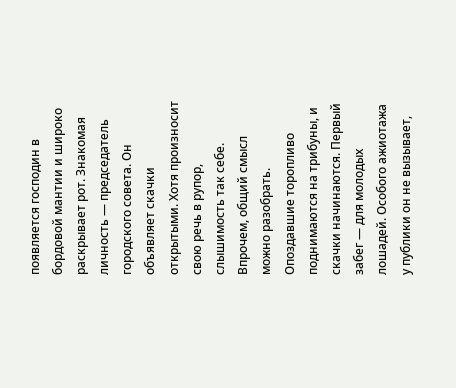появляется господин в бордовой мантии и широко раскрывает рот. Знакомая личность — председатель городского совета. Он объявляет скачки открытыми. Хотя произносит свою речь в рупор, слышимость так себе. Впрочем, общий смысл можно разобрать. Опоздавшие торопливо поднимаются на трибуны, и скачки начинаются. Первый забег — для молодых лошадей. Особого ажиотажа у публики он не вызывает,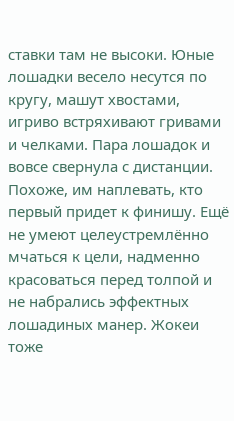ставки там не высоки. Юные лошадки весело несутся по кругу, машут хвостами, игриво встряхивают гривами и челками. Пара лошадок и вовсе свернула с дистанции. Похоже, им наплевать, кто первый придет к финишу. Ещё не умеют целеустремлённо мчаться к цели, надменно красоваться перед толпой и не набрались эффектных лошадиных манер. Жокеи тоже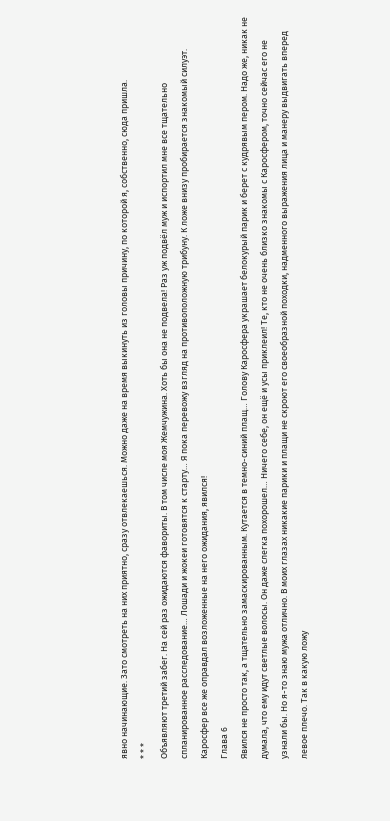явно начинающие. Зато смотреть на них приятно, сразу отвлекаешься. Можно даже на время выкинуть из головы причину, по которой я, собственно, сюда пришла.
* * *
Объявляют третий забег. На сей раз ожидаются фавориты. В том числе моя Жемчужина. Хоть бы она не подвела! Раз уж подвёл муж и испортил мне все тщательно спланированное расследование… Лошади и жокеи готовятся к старту… Я пока перевожу взгляд на противоположную трибуну. К ложе внизу пробирается знакомый силуэт. Каросфер все же оправдал возложенные на него ожидания, явился!
Глава 6
Явился не просто так, а тщательно замаскированным. Кутается в темно-синий плащ… Голову Каросфера украшает белокурый парик и берет с кудрявым пером. Надо же, никак не думала, что ему идут светлые волосы. Он даже слегка похорошел… Ничего себе, он ещё и усы приклеил! Те, кто не очень близко знакомы с Каросфером, точно сейчас его не узнали бы. Но я-то знаю мужа отлично. В моих глазах никакие парики и плащи не скроют его своеобразной походки, надменного выражения лица и манеру выдвигать вперед левое плечо. Так в какую ложу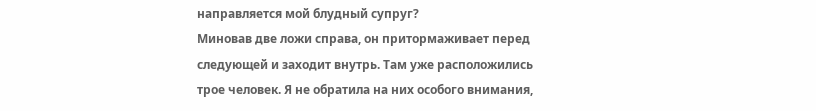направляется мой блудный супруг?
Миновав две ложи справа, он притормаживает перед следующей и заходит внутрь. Там уже расположились трое человек. Я не обратила на них особого внимания,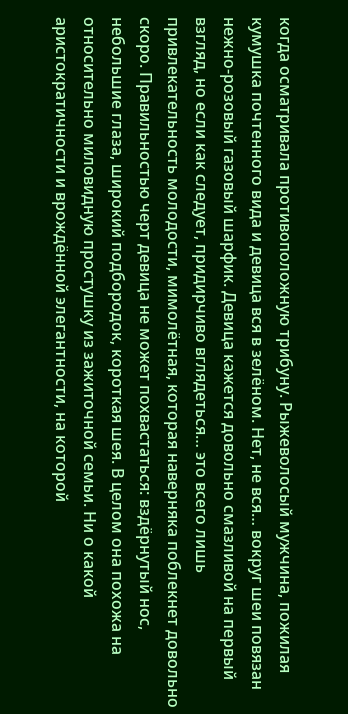когда осматривала противоположную трибуну. Рыжеволосый мужчина, пожилая кумушка почтенного вида и девица вся в зелёном. Нет, не вся… вокруг шеи повязан нежно-розовый газовый шарфик. Девица кажется довольно смазливой на первый взгляд, но если как следует, придирчиво вглядеться… это всего лишь привлекательность молодости, мимолётная, которая наверняка поблекнет довольно скоро. Правильностью черт девица не может похвастаться: вздёрнутый нос, небольшие глаза, широкий подбородок, короткая шея. В целом она похожа на относительно миловидную простушку из зажиточной семьи. Ни о какой аристократичности и врождённой элегантности, на которой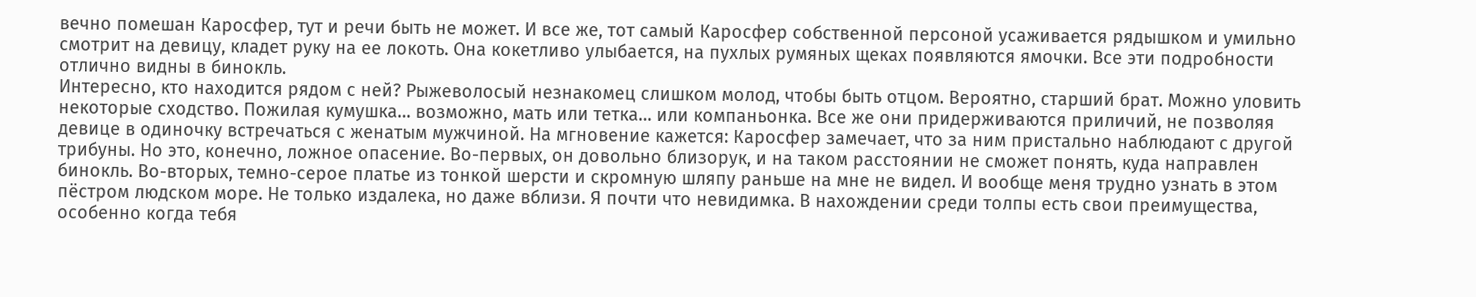вечно помешан Каросфер, тут и речи быть не может. И все же, тот самый Каросфер собственной персоной усаживается рядышком и умильно смотрит на девицу, кладет руку на ее локоть. Она кокетливо улыбается, на пухлых румяных щеках появляются ямочки. Все эти подробности отлично видны в бинокль.
Интересно, кто находится рядом с ней? Рыжеволосый незнакомец слишком молод, чтобы быть отцом. Вероятно, старший брат. Можно уловить некоторые сходство. Пожилая кумушка… возможно, мать или тетка… или компаньонка. Все же они придерживаются приличий, не позволяя девице в одиночку встречаться с женатым мужчиной. На мгновение кажется: Каросфер замечает, что за ним пристально наблюдают с другой трибуны. Но это, конечно, ложное опасение. Во-первых, он довольно близорук, и на таком расстоянии не сможет понять, куда направлен бинокль. Во-вторых, темно-серое платье из тонкой шерсти и скромную шляпу раньше на мне не видел. И вообще меня трудно узнать в этом пёстром людском море. Не только издалека, но даже вблизи. Я почти что невидимка. В нахождении среди толпы есть свои преимущества, особенно когда тебя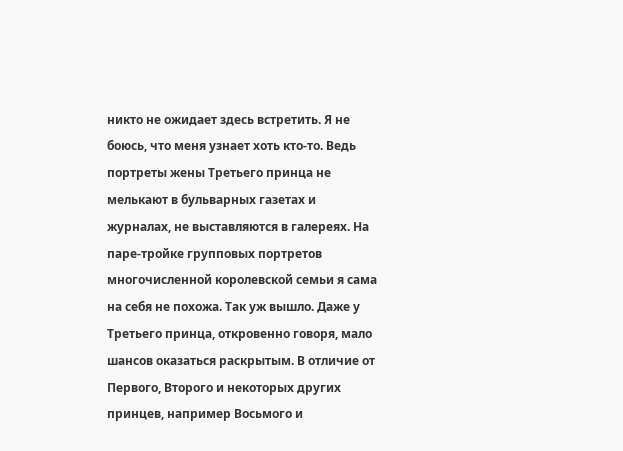никто не ожидает здесь встретить. Я не боюсь, что меня узнает хоть кто-то. Ведь портреты жены Третьего принца не мелькают в бульварных газетах и журналах, не выставляются в галереях. На паре-тройке групповых портретов многочисленной королевской семьи я сама на себя не похожа. Так уж вышло. Даже у Третьего принца, откровенно говоря, мало шансов оказаться раскрытым. В отличие от Первого, Второго и некоторых других принцев, например Восьмого и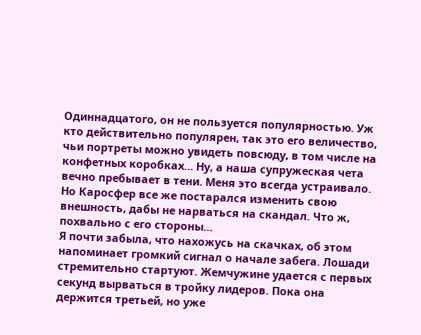Одиннадцатого, он не пользуется популярностью. Уж кто действительно популярен, так это его величество, чьи портреты можно увидеть повсюду, в том числе на конфетных коробках… Ну, а наша супружеская чета вечно пребывает в тени. Меня это всегда устраивало. Но Каросфер все же постарался изменить свою внешность, дабы не нарваться на скандал. Что ж, похвально с его стороны…
Я почти забыла, что нахожусь на скачках, об этом напоминает громкий сигнал о начале забега. Лошади стремительно стартуют. Жемчужине удается с первых секунд вырваться в тройку лидеров. Пока она держится третьей, но уже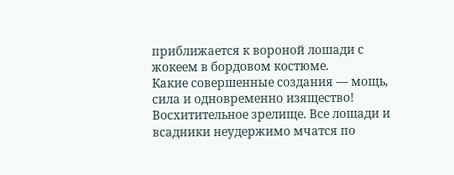приближается к вороной лошади с жокеем в бордовом костюме.
Какие совершенные создания — мощь, сила и одновременно изящество! Восхитительное зрелище. Все лошади и всадники неудержимо мчатся по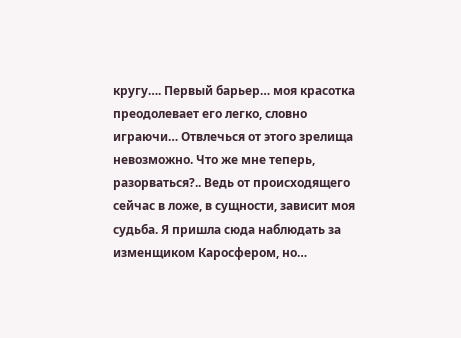кругу…. Первый барьер… моя красотка преодолевает его легко, словно играючи… Отвлечься от этого зрелища невозможно. Что же мне теперь, разорваться?.. Ведь от происходящего сейчас в ложе, в сущности, зависит моя судьба. Я пришла сюда наблюдать за изменщиком Каросфером, но…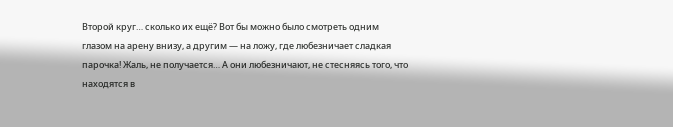Второй круг… сколько их ещё? Вот бы можно было смотреть одним глазом на арену внизу, а другим — на ложу, где любезничает сладкая парочка! Жаль, не получается… А они любезничают, не стесняясь того, что находятся в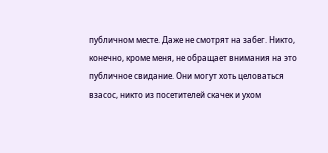публичном месте. Даже не смотрят на забег. Никто, конечно, кроме меня, не обращает внимания на это публичное свидание. Они могут хоть целоваться взасос, никто из посетителей скачек и ухом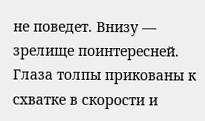не поведет. Внизу — зрелище поинтересней. Глаза толпы прикованы к схватке в скорости и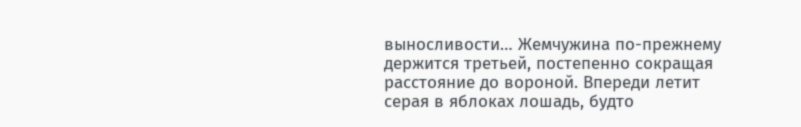выносливости… Жемчужина по-прежнему держится третьей, постепенно сокращая расстояние до вороной. Впереди летит серая в яблоках лошадь, будто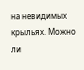на невидимых крыльях. Можно ли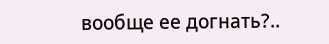вообще ее догнать?..